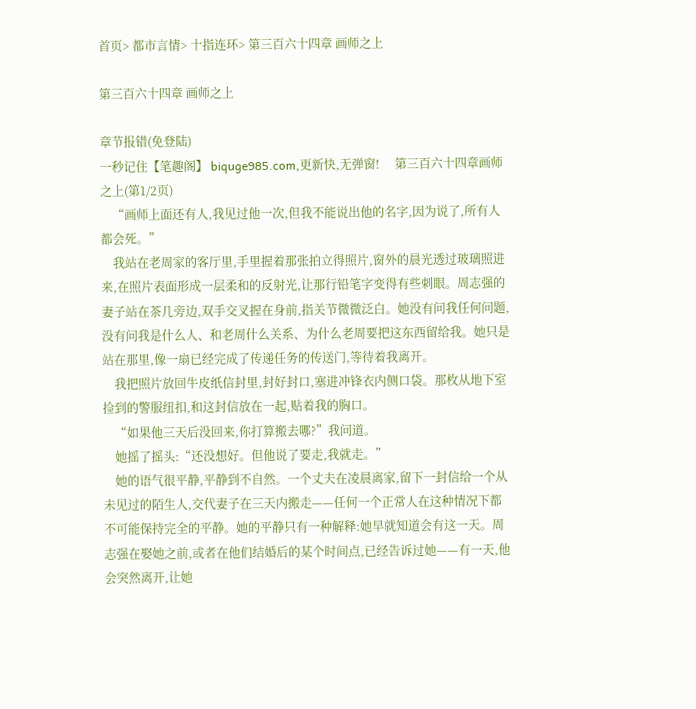首页> 都市言情> 十指连环> 第三百六十四章 画师之上

第三百六十四章 画师之上

章节报错(免登陆)
一秒记住【笔趣阁】 biquge985.com,更新快,无弹窗!     第三百六十四章画师之上(第1/2页)
    “画师上面还有人,我见过他一次,但我不能说出他的名字,因为说了,所有人都会死。”
    我站在老周家的客厅里,手里握着那张拍立得照片,窗外的晨光透过玻璃照进来,在照片表面形成一层柔和的反射光,让那行铅笔字变得有些刺眼。周志强的妻子站在茶几旁边,双手交叉握在身前,指关节微微泛白。她没有问我任何问题,没有问我是什么人、和老周什么关系、为什么老周要把这东西留给我。她只是站在那里,像一扇已经完成了传递任务的传送门,等待着我离开。
    我把照片放回牛皮纸信封里,封好封口,塞进冲锋衣内侧口袋。那枚从地下室捡到的警服纽扣,和这封信放在一起,贴着我的胸口。
    “如果他三天后没回来,你打算搬去哪?”我问道。
    她摇了摇头:“还没想好。但他说了要走,我就走。”
    她的语气很平静,平静到不自然。一个丈夫在凌晨离家,留下一封信给一个从未见过的陌生人,交代妻子在三天内搬走——任何一个正常人在这种情况下都不可能保持完全的平静。她的平静只有一种解释:她早就知道会有这一天。周志强在娶她之前,或者在他们结婚后的某个时间点,已经告诉过她——有一天,他会突然离开,让她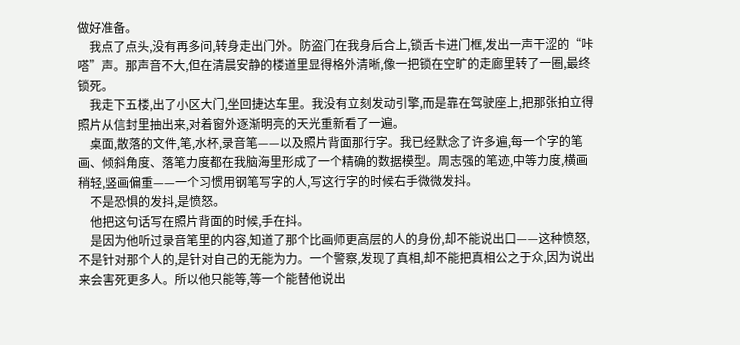做好准备。
    我点了点头,没有再多问,转身走出门外。防盗门在我身后合上,锁舌卡进门框,发出一声干涩的“咔嗒”声。那声音不大,但在清晨安静的楼道里显得格外清晰,像一把锁在空旷的走廊里转了一圈,最终锁死。
    我走下五楼,出了小区大门,坐回捷达车里。我没有立刻发动引擎,而是靠在驾驶座上,把那张拍立得照片从信封里抽出来,对着窗外逐渐明亮的天光重新看了一遍。
    桌面,散落的文件,笔,水杯,录音笔——以及照片背面那行字。我已经默念了许多遍,每一个字的笔画、倾斜角度、落笔力度都在我脑海里形成了一个精确的数据模型。周志强的笔迹,中等力度,横画稍轻,竖画偏重——一个习惯用钢笔写字的人,写这行字的时候右手微微发抖。
    不是恐惧的发抖,是愤怒。
    他把这句话写在照片背面的时候,手在抖。
    是因为他听过录音笔里的内容,知道了那个比画师更高层的人的身份,却不能说出口——这种愤怒,不是针对那个人的,是针对自己的无能为力。一个警察,发现了真相,却不能把真相公之于众,因为说出来会害死更多人。所以他只能等,等一个能替他说出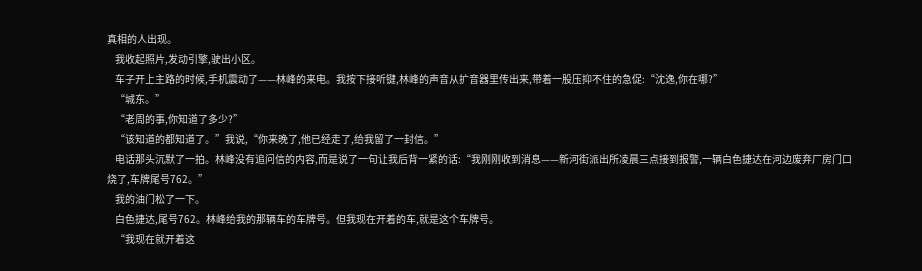真相的人出现。
    我收起照片,发动引擎,驶出小区。
    车子开上主路的时候,手机震动了——林峰的来电。我按下接听键,林峰的声音从扩音器里传出来,带着一股压抑不住的急促:“沈逸,你在哪?”
    “城东。”
    “老周的事,你知道了多少?”
    “该知道的都知道了。”我说,“你来晚了,他已经走了,给我留了一封信。”
    电话那头沉默了一拍。林峰没有追问信的内容,而是说了一句让我后背一紧的话:“我刚刚收到消息——新河街派出所凌晨三点接到报警,一辆白色捷达在河边废弃厂房门口烧了,车牌尾号762。”
    我的油门松了一下。
    白色捷达,尾号762。林峰给我的那辆车的车牌号。但我现在开着的车,就是这个车牌号。
    “我现在就开着这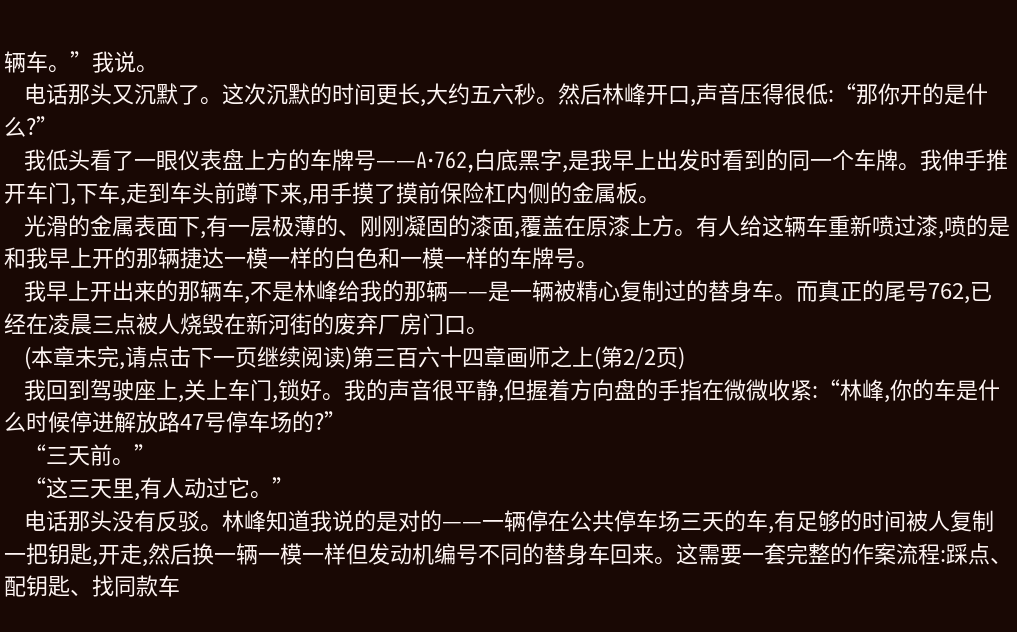辆车。”我说。
    电话那头又沉默了。这次沉默的时间更长,大约五六秒。然后林峰开口,声音压得很低:“那你开的是什么?”
    我低头看了一眼仪表盘上方的车牌号——A·762,白底黑字,是我早上出发时看到的同一个车牌。我伸手推开车门,下车,走到车头前蹲下来,用手摸了摸前保险杠内侧的金属板。
    光滑的金属表面下,有一层极薄的、刚刚凝固的漆面,覆盖在原漆上方。有人给这辆车重新喷过漆,喷的是和我早上开的那辆捷达一模一样的白色和一模一样的车牌号。
    我早上开出来的那辆车,不是林峰给我的那辆——是一辆被精心复制过的替身车。而真正的尾号762,已经在凌晨三点被人烧毁在新河街的废弃厂房门口。
    (本章未完,请点击下一页继续阅读)第三百六十四章画师之上(第2/2页)
    我回到驾驶座上,关上车门,锁好。我的声音很平静,但握着方向盘的手指在微微收紧:“林峰,你的车是什么时候停进解放路47号停车场的?”
    “三天前。”
    “这三天里,有人动过它。”
    电话那头没有反驳。林峰知道我说的是对的——一辆停在公共停车场三天的车,有足够的时间被人复制一把钥匙,开走,然后换一辆一模一样但发动机编号不同的替身车回来。这需要一套完整的作案流程:踩点、配钥匙、找同款车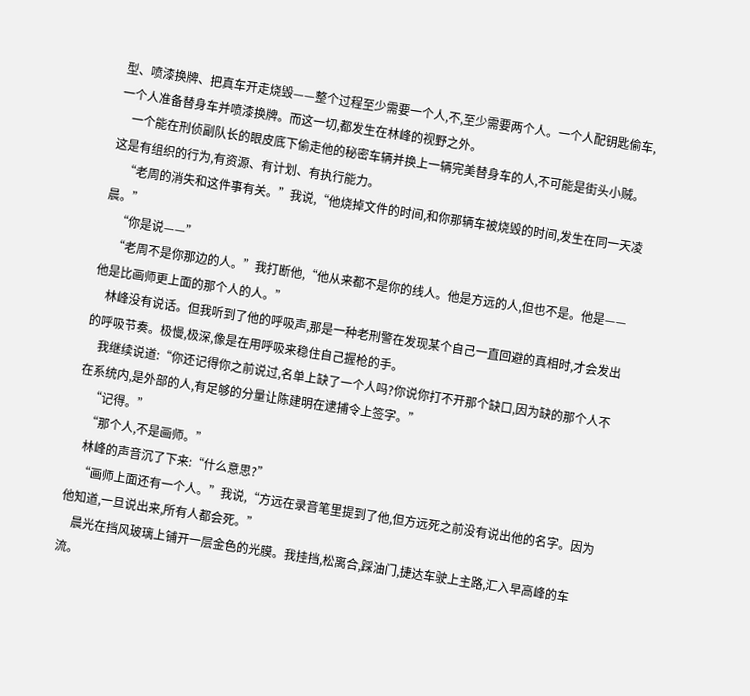型、喷漆换牌、把真车开走烧毁——整个过程至少需要一个人,不,至少需要两个人。一个人配钥匙偷车,一个人准备替身车并喷漆换牌。而这一切,都发生在林峰的视野之外。
    一个能在刑侦副队长的眼皮底下偷走他的秘密车辆并换上一辆完美替身车的人,不可能是街头小贼。这是有组织的行为,有资源、有计划、有执行能力。
    “老周的消失和这件事有关。”我说,“他烧掉文件的时间,和你那辆车被烧毁的时间,发生在同一天凌晨。”
    “你是说——”
    “老周不是你那边的人。”我打断他,“他从来都不是你的线人。他是方远的人,但也不是。他是——他是比画师更上面的那个人的人。”
    林峰没有说话。但我听到了他的呼吸声,那是一种老刑警在发现某个自己一直回避的真相时,才会发出的呼吸节奏。极慢,极深,像是在用呼吸来稳住自己握枪的手。
    我继续说道:“你还记得你之前说过,名单上缺了一个人吗?你说你打不开那个缺口,因为缺的那个人不在系统内,是外部的人,有足够的分量让陈建明在逮捕令上签字。”
    “记得。”
    “那个人,不是画师。”
    林峰的声音沉了下来:“什么意思?”
    “画师上面还有一个人。”我说,“方远在录音笔里提到了他,但方远死之前没有说出他的名字。因为他知道,一旦说出来,所有人都会死。”
    晨光在挡风玻璃上铺开一层金色的光膜。我挂挡,松离合,踩油门,捷达车驶上主路,汇入早高峰的车流。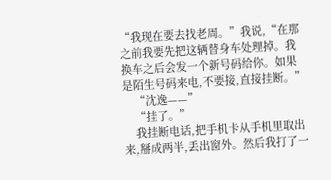“我现在要去找老周。”我说,“在那之前我要先把这辆替身车处理掉。我换车之后会发一个新号码给你。如果是陌生号码来电,不要接,直接挂断。”
    “沈逸——”
    “挂了。”
    我挂断电话,把手机卡从手机里取出来,掰成两半,丢出窗外。然后我打了一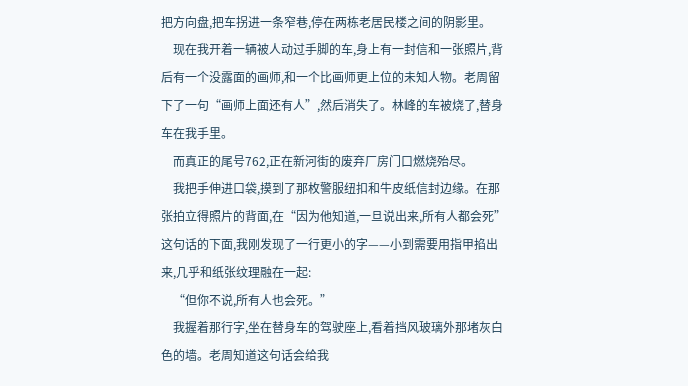把方向盘,把车拐进一条窄巷,停在两栋老居民楼之间的阴影里。
    现在我开着一辆被人动过手脚的车,身上有一封信和一张照片,背后有一个没露面的画师,和一个比画师更上位的未知人物。老周留下了一句“画师上面还有人”,然后消失了。林峰的车被烧了,替身车在我手里。
    而真正的尾号762,正在新河街的废弃厂房门口燃烧殆尽。
    我把手伸进口袋,摸到了那枚警服纽扣和牛皮纸信封边缘。在那张拍立得照片的背面,在“因为他知道,一旦说出来,所有人都会死”这句话的下面,我刚发现了一行更小的字——小到需要用指甲掐出来,几乎和纸张纹理融在一起:
    “但你不说,所有人也会死。”
    我握着那行字,坐在替身车的驾驶座上,看着挡风玻璃外那堵灰白色的墙。老周知道这句话会给我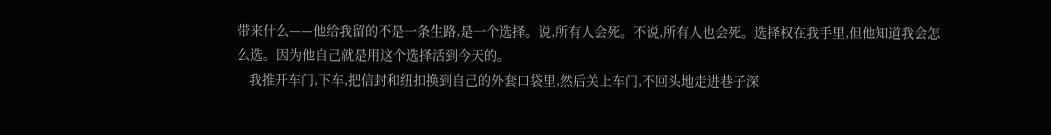带来什么——他给我留的不是一条生路,是一个选择。说,所有人会死。不说,所有人也会死。选择权在我手里,但他知道我会怎么选。因为他自己就是用这个选择活到今天的。
    我推开车门,下车,把信封和纽扣换到自己的外套口袋里,然后关上车门,不回头地走进巷子深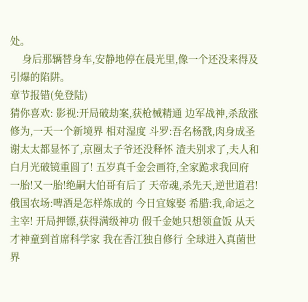处。
    身后那辆替身车,安静地停在晨光里,像一个还没来得及引爆的陷阱。
章节报错(免登陆)
猜你喜欢: 影视:开局破劫案,获枪械精通 边军战神,杀敌涨修为,一天一个新境界 相对湿度 斗罗:吾名杨戬,肉身成圣 谢太太都显怀了,京圈太子爷还没释怀 渣夫别求了,夫人和白月光破镜重圆了! 五岁真千金会画符,全家跪求我回府 一胎!又一胎!绝嗣大伯哥有后了 天帝魂,杀先天,逆世道君! 俄国农场:啤酒是怎样炼成的 今日宜嫁娶 希腊:我,命运之主宰! 开局押镖,获得满级神功 假千金她只想领盒饭 从天才神童到首席科学家 我在香江独自修行 全球进入真菌世界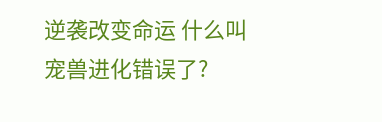逆袭改变命运 什么叫宠兽进化错误了?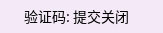验证码: 提交关闭